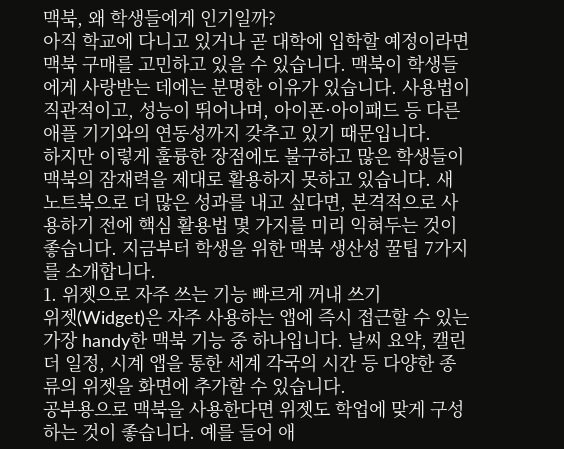맥북, 왜 학생들에게 인기일까?
아직 학교에 다니고 있거나 곧 대학에 입학할 예정이라면 맥북 구매를 고민하고 있을 수 있습니다. 맥북이 학생들에게 사랑받는 데에는 분명한 이유가 있습니다. 사용법이 직관적이고, 성능이 뛰어나며, 아이폰·아이패드 등 다른 애플 기기와의 연동성까지 갖추고 있기 때문입니다.
하지만 이렇게 훌륭한 장점에도 불구하고 많은 학생들이 맥북의 잠재력을 제대로 활용하지 못하고 있습니다. 새 노트북으로 더 많은 성과를 내고 싶다면, 본격적으로 사용하기 전에 핵심 활용법 몇 가지를 미리 익혀두는 것이 좋습니다. 지금부터 학생을 위한 맥북 생산성 꿀팁 7가지를 소개합니다.
1. 위젯으로 자주 쓰는 기능 빠르게 꺼내 쓰기
위젯(Widget)은 자주 사용하는 앱에 즉시 접근할 수 있는 가장 handy한 맥북 기능 중 하나입니다. 날씨 요약, 캘린더 일정, 시계 앱을 통한 세계 각국의 시간 등 다양한 종류의 위젯을 화면에 추가할 수 있습니다.
공부용으로 맥북을 사용한다면 위젯도 학업에 맞게 구성하는 것이 좋습니다. 예를 들어 애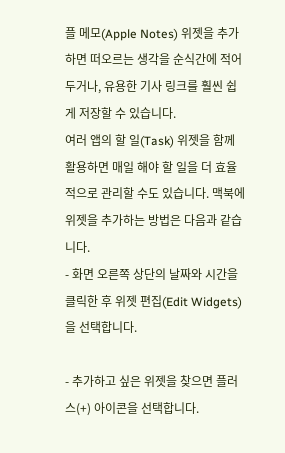플 메모(Apple Notes) 위젯을 추가하면 떠오르는 생각을 순식간에 적어두거나, 유용한 기사 링크를 훨씬 쉽게 저장할 수 있습니다.
여러 앱의 할 일(Task) 위젯을 함께 활용하면 매일 해야 할 일을 더 효율적으로 관리할 수도 있습니다. 맥북에 위젯을 추가하는 방법은 다음과 같습니다.
- 화면 오른쪽 상단의 날짜와 시간을 클릭한 후 위젯 편집(Edit Widgets)을 선택합니다.

- 추가하고 싶은 위젯을 찾으면 플러스(+) 아이콘을 선택합니다.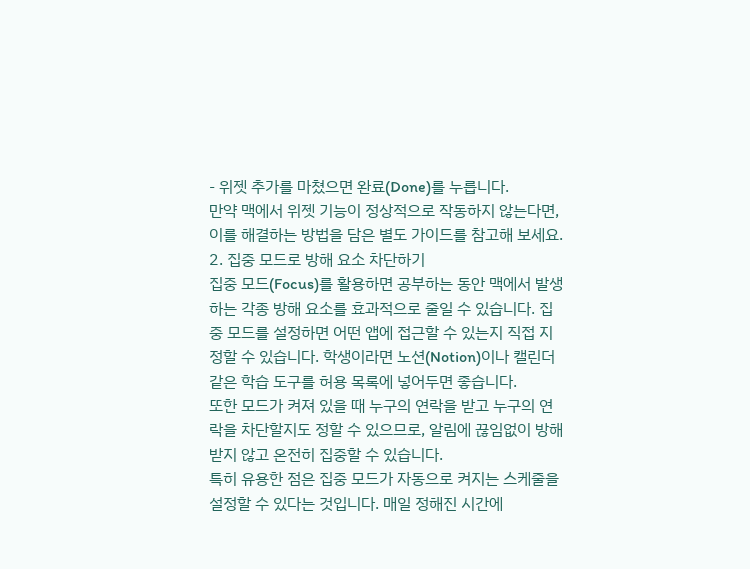- 위젯 추가를 마쳤으면 완료(Done)를 누릅니다.
만약 맥에서 위젯 기능이 정상적으로 작동하지 않는다면, 이를 해결하는 방법을 담은 별도 가이드를 참고해 보세요.
2. 집중 모드로 방해 요소 차단하기
집중 모드(Focus)를 활용하면 공부하는 동안 맥에서 발생하는 각종 방해 요소를 효과적으로 줄일 수 있습니다. 집중 모드를 설정하면 어떤 앱에 접근할 수 있는지 직접 지정할 수 있습니다. 학생이라면 노션(Notion)이나 캘린더 같은 학습 도구를 허용 목록에 넣어두면 좋습니다.
또한 모드가 켜져 있을 때 누구의 연락을 받고 누구의 연락을 차단할지도 정할 수 있으므로, 알림에 끊임없이 방해받지 않고 온전히 집중할 수 있습니다.
특히 유용한 점은 집중 모드가 자동으로 켜지는 스케줄을 설정할 수 있다는 것입니다. 매일 정해진 시간에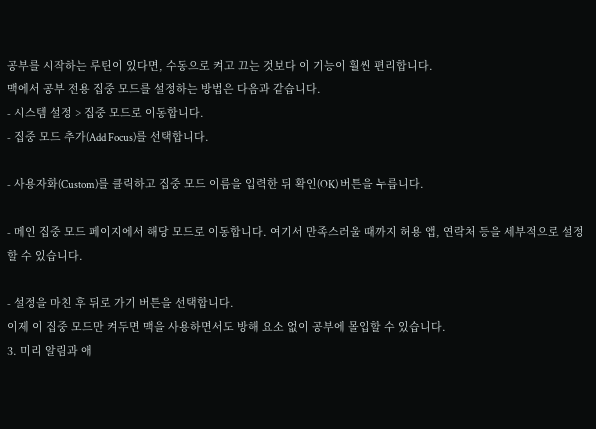공부를 시작하는 루틴이 있다면, 수동으로 켜고 끄는 것보다 이 기능이 훨씬 편리합니다.
맥에서 공부 전용 집중 모드를 설정하는 방법은 다음과 같습니다.
- 시스템 설정 > 집중 모드로 이동합니다.
- 집중 모드 추가(Add Focus)를 선택합니다.

- 사용자화(Custom)를 클릭하고 집중 모드 이름을 입력한 뒤 확인(OK) 버튼을 누릅니다.

- 메인 집중 모드 페이지에서 해당 모드로 이동합니다. 여기서 만족스러울 때까지 허용 앱, 연락처 등을 세부적으로 설정할 수 있습니다.

- 설정을 마친 후 뒤로 가기 버튼을 선택합니다.
이제 이 집중 모드만 켜두면 맥을 사용하면서도 방해 요소 없이 공부에 몰입할 수 있습니다.
3. 미리 알림과 애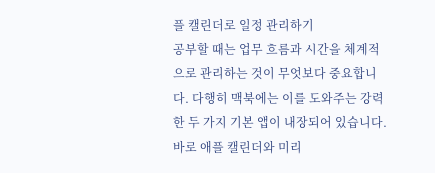플 캘린더로 일정 관리하기
공부할 때는 업무 흐름과 시간을 체계적으로 관리하는 것이 무엇보다 중요합니다. 다행히 맥북에는 이를 도와주는 강력한 두 가지 기본 앱이 내장되어 있습니다. 바로 애플 캘린더와 미리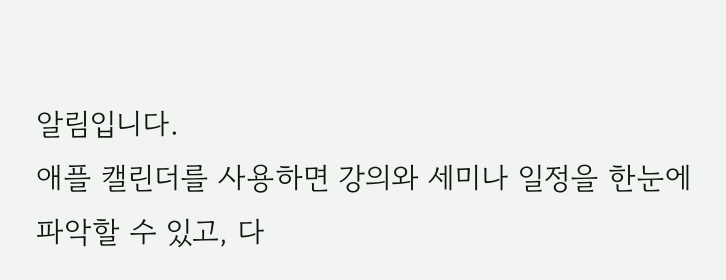알림입니다.
애플 캘린더를 사용하면 강의와 세미나 일정을 한눈에 파악할 수 있고, 다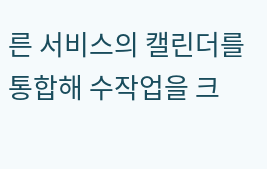른 서비스의 캘린더를 통합해 수작업을 크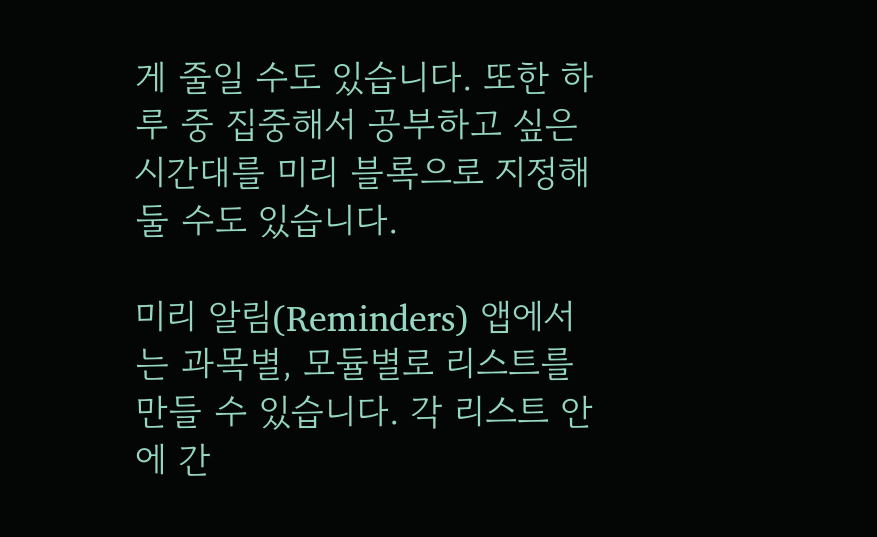게 줄일 수도 있습니다. 또한 하루 중 집중해서 공부하고 싶은 시간대를 미리 블록으로 지정해 둘 수도 있습니다.

미리 알림(Reminders) 앱에서는 과목별, 모듈별로 리스트를 만들 수 있습니다. 각 리스트 안에 간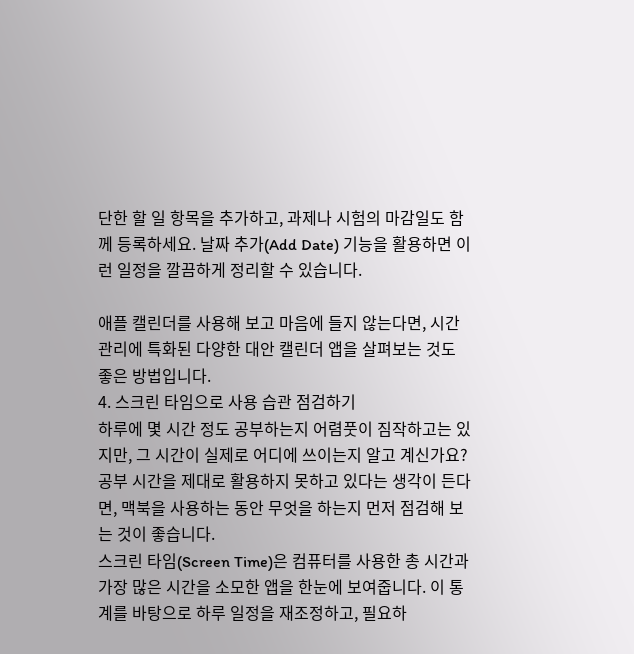단한 할 일 항목을 추가하고, 과제나 시험의 마감일도 함께 등록하세요. 날짜 추가(Add Date) 기능을 활용하면 이런 일정을 깔끔하게 정리할 수 있습니다.

애플 캘린더를 사용해 보고 마음에 들지 않는다면, 시간 관리에 특화된 다양한 대안 캘린더 앱을 살펴보는 것도 좋은 방법입니다.
4. 스크린 타임으로 사용 습관 점검하기
하루에 몇 시간 정도 공부하는지 어렴풋이 짐작하고는 있지만, 그 시간이 실제로 어디에 쓰이는지 알고 계신가요? 공부 시간을 제대로 활용하지 못하고 있다는 생각이 든다면, 맥북을 사용하는 동안 무엇을 하는지 먼저 점검해 보는 것이 좋습니다.
스크린 타임(Screen Time)은 컴퓨터를 사용한 총 시간과 가장 많은 시간을 소모한 앱을 한눈에 보여줍니다. 이 통계를 바탕으로 하루 일정을 재조정하고, 필요하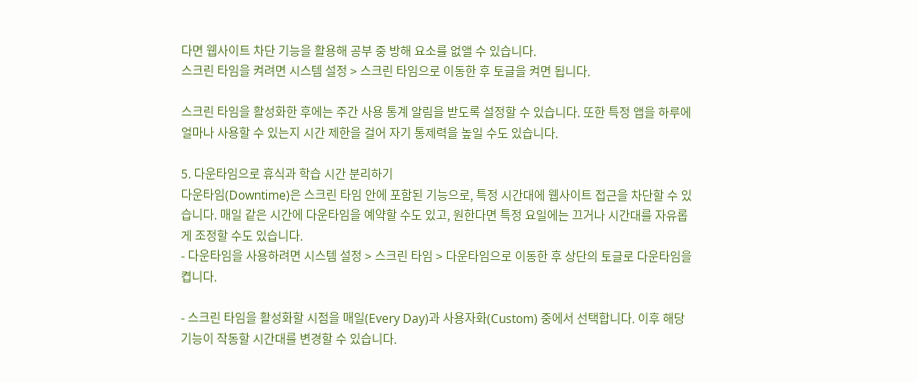다면 웹사이트 차단 기능을 활용해 공부 중 방해 요소를 없앨 수 있습니다.
스크린 타임을 켜려면 시스템 설정 > 스크린 타임으로 이동한 후 토글을 켜면 됩니다.

스크린 타임을 활성화한 후에는 주간 사용 통계 알림을 받도록 설정할 수 있습니다. 또한 특정 앱을 하루에 얼마나 사용할 수 있는지 시간 제한을 걸어 자기 통제력을 높일 수도 있습니다.

5. 다운타임으로 휴식과 학습 시간 분리하기
다운타임(Downtime)은 스크린 타임 안에 포함된 기능으로, 특정 시간대에 웹사이트 접근을 차단할 수 있습니다. 매일 같은 시간에 다운타임을 예약할 수도 있고, 원한다면 특정 요일에는 끄거나 시간대를 자유롭게 조정할 수도 있습니다.
- 다운타임을 사용하려면 시스템 설정 > 스크린 타임 > 다운타임으로 이동한 후 상단의 토글로 다운타임을 켭니다.

- 스크린 타임을 활성화할 시점을 매일(Every Day)과 사용자화(Custom) 중에서 선택합니다. 이후 해당 기능이 작동할 시간대를 변경할 수 있습니다.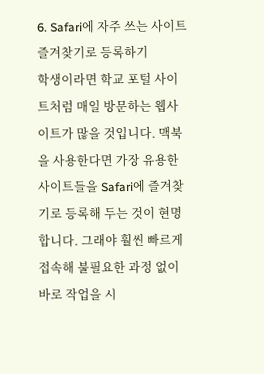6. Safari에 자주 쓰는 사이트 즐겨찾기로 등록하기
학생이라면 학교 포털 사이트처럼 매일 방문하는 웹사이트가 많을 것입니다. 맥북을 사용한다면 가장 유용한 사이트들을 Safari에 즐겨찾기로 등록해 두는 것이 현명합니다. 그래야 훨씬 빠르게 접속해 불필요한 과정 없이 바로 작업을 시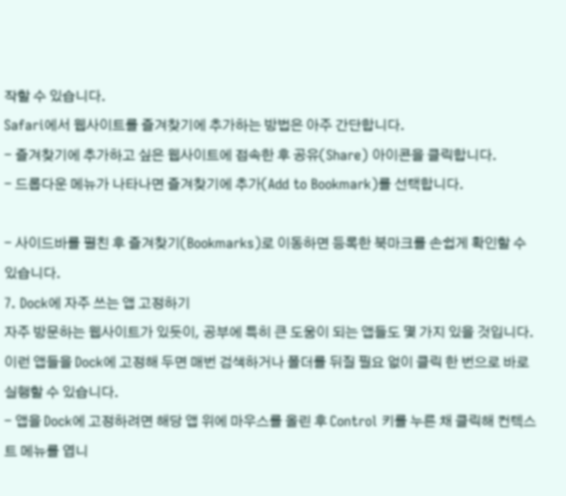작할 수 있습니다.
Safari에서 웹사이트를 즐겨찾기에 추가하는 방법은 아주 간단합니다.
- 즐겨찾기에 추가하고 싶은 웹사이트에 접속한 후 공유(Share) 아이콘을 클릭합니다.
- 드롭다운 메뉴가 나타나면 즐겨찾기에 추가(Add to Bookmark)를 선택합니다.

- 사이드바를 펼친 후 즐겨찾기(Bookmarks)로 이동하면 등록한 북마크를 손쉽게 확인할 수 있습니다.
7. Dock에 자주 쓰는 앱 고정하기
자주 방문하는 웹사이트가 있듯이, 공부에 특히 큰 도움이 되는 앱들도 몇 가지 있을 것입니다. 이런 앱들을 Dock에 고정해 두면 매번 검색하거나 폴더를 뒤질 필요 없이 클릭 한 번으로 바로 실행할 수 있습니다.
- 앱을 Dock에 고정하려면 해당 앱 위에 마우스를 올린 후 Control 키를 누른 채 클릭해 컨텍스트 메뉴를 엽니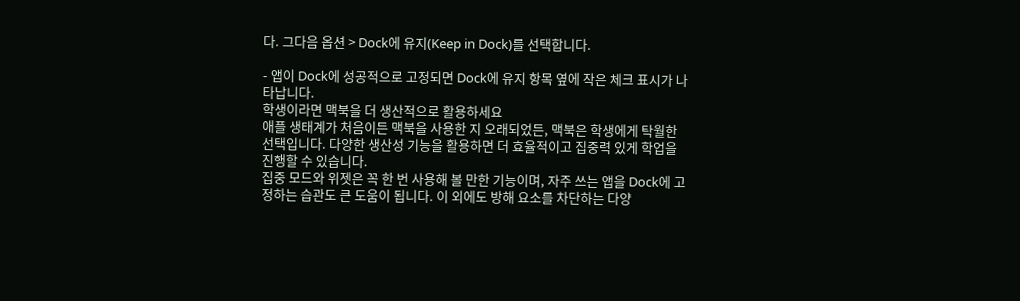다. 그다음 옵션 > Dock에 유지(Keep in Dock)를 선택합니다.

- 앱이 Dock에 성공적으로 고정되면 Dock에 유지 항목 옆에 작은 체크 표시가 나타납니다.
학생이라면 맥북을 더 생산적으로 활용하세요
애플 생태계가 처음이든 맥북을 사용한 지 오래되었든, 맥북은 학생에게 탁월한 선택입니다. 다양한 생산성 기능을 활용하면 더 효율적이고 집중력 있게 학업을 진행할 수 있습니다.
집중 모드와 위젯은 꼭 한 번 사용해 볼 만한 기능이며, 자주 쓰는 앱을 Dock에 고정하는 습관도 큰 도움이 됩니다. 이 외에도 방해 요소를 차단하는 다양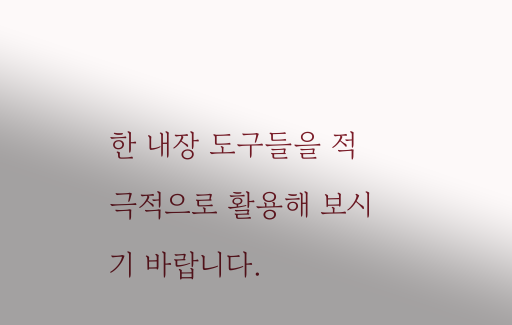한 내장 도구들을 적극적으로 활용해 보시기 바랍니다.